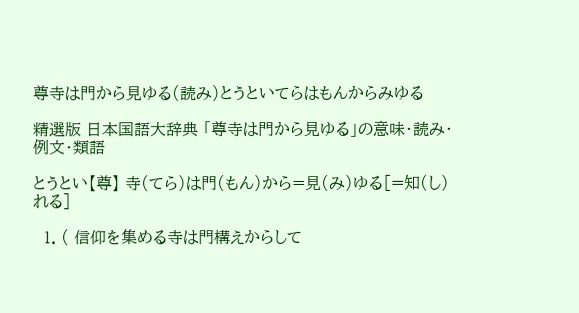尊寺は門から見ゆる(読み)とうといてらはもんからみゆる

精選版 日本国語大辞典 「尊寺は門から見ゆる」の意味・読み・例文・類語

とうとい【尊】 寺(てら)は門(もん)から=見(み)ゆる[=知(し)れる]

  1. ( 信仰を集める寺は門構えからして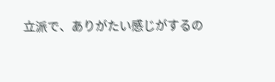立派で、ありがたい感じがするの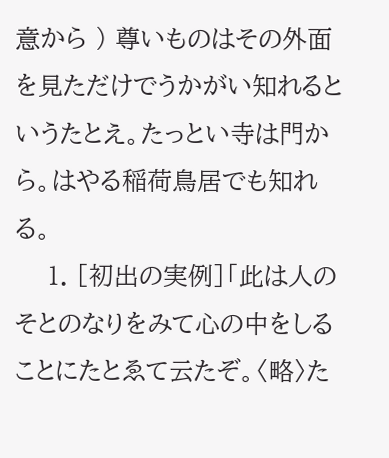意から ) 尊いものはその外面を見ただけでうかがい知れるというたとえ。たっとい寺は門から。はやる稲荷鳥居でも知れる。
    1. [初出の実例]「此は人のそとのなりをみて心の中をしることにたとゑて云たぞ。〈略〉た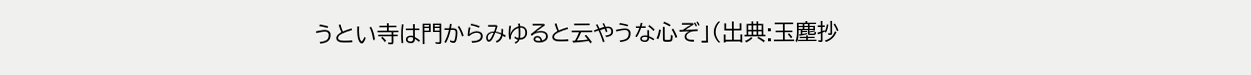うとい寺は門からみゆると云やうな心ぞ」(出典:玉塵抄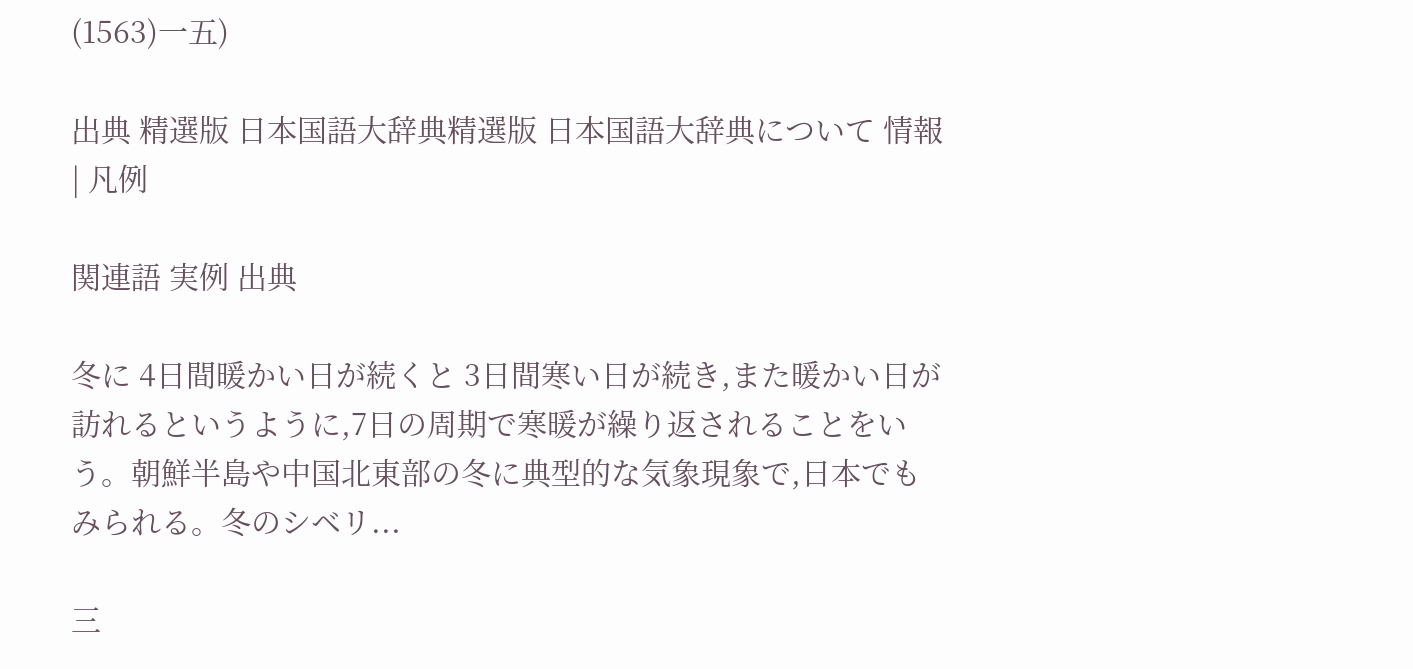(1563)一五)

出典 精選版 日本国語大辞典精選版 日本国語大辞典について 情報 | 凡例

関連語 実例 出典

冬に 4日間暖かい日が続くと 3日間寒い日が続き,また暖かい日が訪れるというように,7日の周期で寒暖が繰り返されることをいう。朝鮮半島や中国北東部の冬に典型的な気象現象で,日本でもみられる。冬のシベリ...

三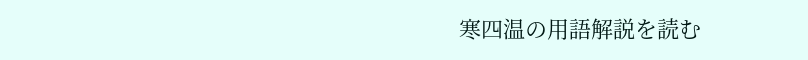寒四温の用語解説を読む